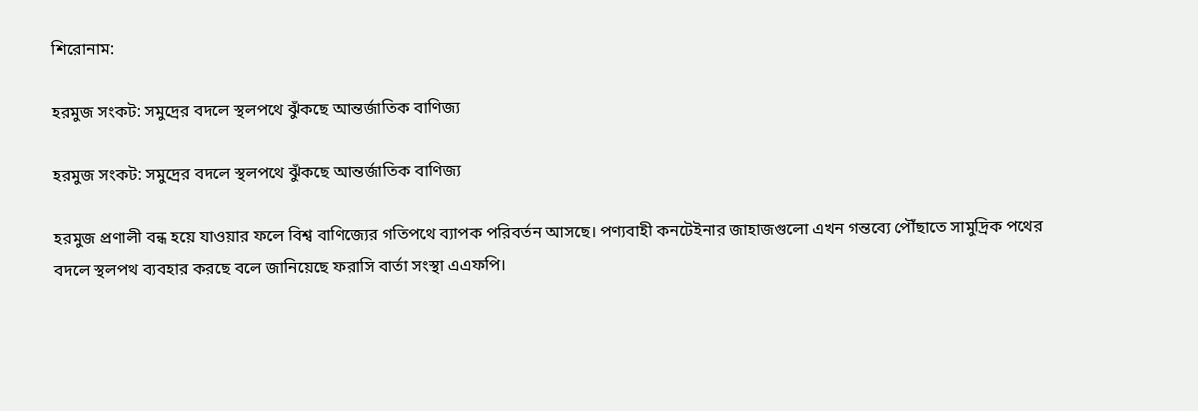শিরোনাম:

হরমুজ সংকট: সমুদ্রের বদলে স্থলপথে ঝুঁকছে আন্তর্জাতিক বাণিজ্য

হরমুজ সংকট: সমুদ্রের বদলে স্থলপথে ঝুঁকছে আন্তর্জাতিক বাণিজ্য

হরমুজ প্রণালী বন্ধ হয়ে যাওয়ার ফলে বিশ্ব বাণিজ্যের গতিপথে ব্যাপক পরিবর্তন আসছে। পণ্যবাহী কনটেইনার জাহাজগুলো এখন গন্তব্যে পৌঁছাতে সামুদ্রিক পথের বদলে স্থলপথ ব্যবহার করছে বলে জানিয়েছে ফরাসি বার্তা সংস্থা এএফপি।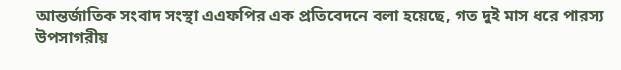আন্তর্জাতিক সংবাদ সংস্থা এএফপির এক প্রতিবেদনে বলা হয়েছে, গত দুই মাস ধরে পারস্য উপসাগরীয়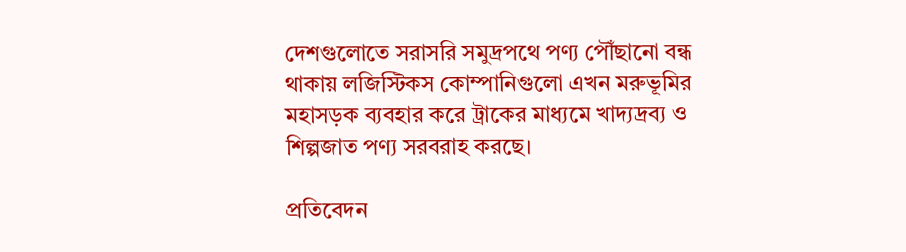দেশগুলোতে সরাসরি সমুদ্রপথে পণ্য পৌঁছানো বন্ধ থাকায় লজিস্টিকস কোম্পানিগুলো এখন মরুভূমির মহাসড়ক ব্যবহার করে ট্রাকের মাধ্যমে খাদ্যদ্রব্য ও শিল্পজাত পণ্য সরবরাহ করছে।

প্রতিবেদন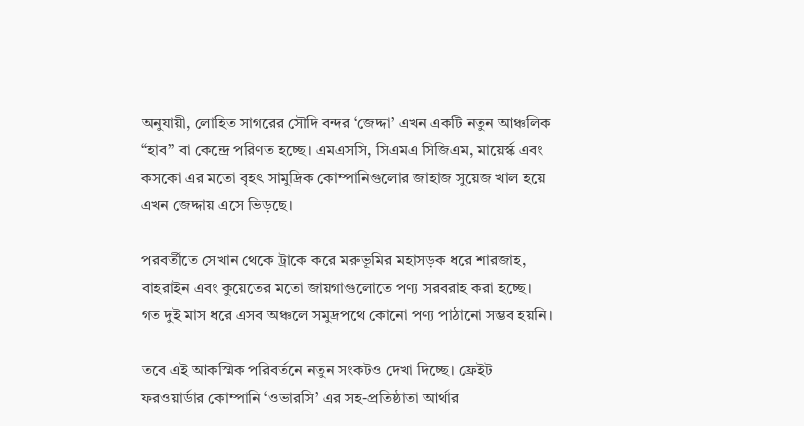অনুযায়ী, লোহিত সাগরের সৌদি বন্দর ‘জেদ্দা’ এখন একটি নতুন আঞ্চলিক “হাব” বা কেন্দ্রে পরিণত হচ্ছে। এমএসসি, সিএমএ সিজিএম, মায়ের্স্ক এবং কসকো এর মতো বৃহৎ সামুদ্রিক কোম্পানিগুলোর জাহাজ সুয়েজ খাল হয়ে এখন জেদ্দায় এসে ভিড়ছে।

পরবর্তীতে সেখান থেকে ট্রাকে করে মরুভূমির মহাসড়ক ধরে শারজাহ, বাহরাইন এবং কুয়েতের মতো জায়গাগুলোতে পণ্য সরবরাহ করা হচ্ছে। গত দুই মাস ধরে এসব অঞ্চলে সমুদ্রপথে কোনো পণ্য পাঠানো সম্ভব হয়নি।

তবে এই আকস্মিক পরিবর্তনে নতুন সংকটও দেখা দিচ্ছে। ফ্রেইট ফরওয়ার্ডার কোম্পানি ‘ওভারসি’ এর সহ-প্রতিষ্ঠাতা আর্থার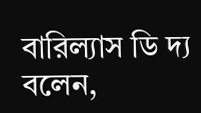বারিল্যাস ডি দ্য বলেন,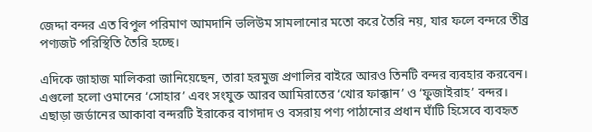জেদ্দা বন্দর এত বিপুল পরিমাণ আমদানি ভলিউম সামলানোর মতো করে তৈরি নয়, যার ফলে বন্দরে তীব্র পণ্যজট পরিস্থিতি তৈরি হচ্ছে।

এদিকে জাহাজ মালিকরা জানিয়েছেন, তারা হরমুজ প্রণালির বাইরে আরও তিনটি বন্দর ব্যবহার করবেন। এগুলো হলো ওমানের ‘সোহার’ এবং সংযুক্ত আরব আমিরাতের ‘খোর ফাক্কান’ ও ‘ফুজাইরাহ’ বন্দর। এছাড়া জর্ডানের আকাবা বন্দরটি ইরাকের বাগদাদ ও বসরায় পণ্য পাঠানোর প্রধান ঘাঁটি হিসেবে ব্যবহৃত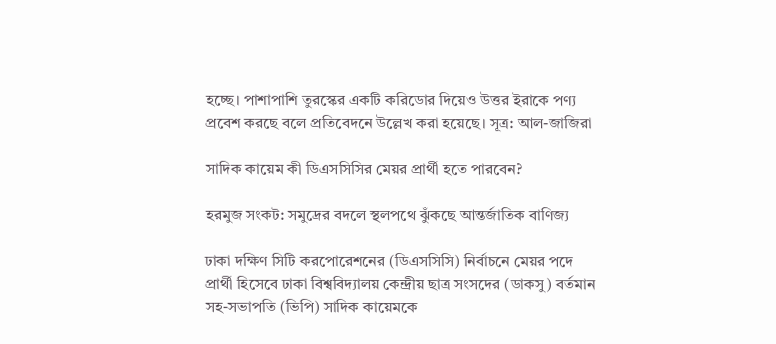হচ্ছে। পাশাপাশি তুরস্কের একটি করিডোর দিয়েও উত্তর ইরাকে পণ্য প্রবেশ করছে বলে প্রতিবেদনে উল্লেখ করা হয়েছে। সূত্র: আল-জাজিরা

সাদিক কায়েম কী ডিএসসিসির মেয়র প্রার্থী হতে পারবেন?

হরমুজ সংকট: সমুদ্রের বদলে স্থলপথে ঝুঁকছে আন্তর্জাতিক বাণিজ্য

ঢাকা দক্ষিণ সিটি করপোরেশনের (ডিএসসিসি) নির্বাচনে মেয়র পদে প্রার্থী হিসেবে ঢাকা বিশ্ববিদ্যালয় কেন্দ্রীয় ছাত্র সংসদের (ডাকসু) বর্তমান সহ-সভাপতি (ভিপি) সাদিক কায়েমকে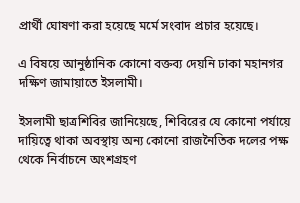প্রার্থী ঘোষণা করা হয়েছে মর্মে সংবাদ প্রচার হয়েছে।

এ বিষয়ে আনুষ্ঠানিক কোনো বক্তব্য দেয়নি ঢাকা মহানগর দক্ষিণ জামায়াতে ইসলামী।

ইসলামী ছাত্রশিবির জানিয়েছে, শিবিরের যে কোনো পর্যায়ে দায়িত্বে থাকা অবস্থায় অন্য কোনো রাজনৈতিক দলের পক্ষ থেকে নির্বাচনে অংশগ্রহণ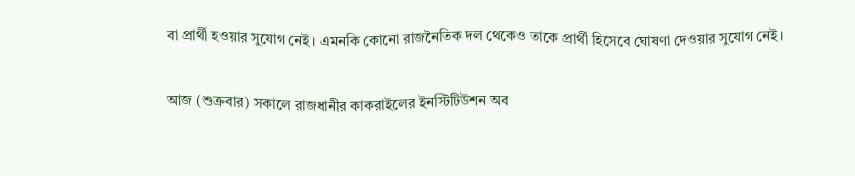বা প্রার্থী হওয়ার সুযোগ নেই। এমনকি কোনো রাজনৈতিক দল থেকেও তাকে প্রার্থী হিসেবে ঘোষণা দেওয়ার সুযোগ নেই।

আজ (শুক্রবার) সকালে রাজধানীর কাকরাইলের ইনস্টিটিউশন অব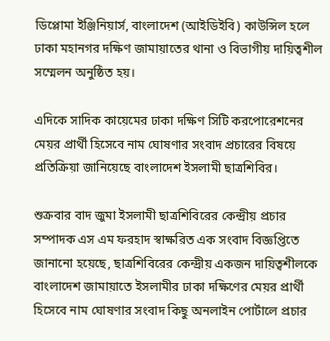ডিপ্লোমা ইঞ্জিনিয়ার্স, বাংলাদেশ (আইডিইবি) কাউন্সিল হলে ঢাকা মহানগর দক্ষিণ জামায়াতের থানা ও বিভাগীয় দায়িত্বশীল সম্মেলন অনুষ্ঠিত হয়।

এদিকে সাদিক কায়েমের ঢাকা দক্ষিণ সিটি করপোরেশনের মেয়র প্রার্থী হিসেবে নাম ঘোষণার সংবাদ প্রচারের বিষয়ে প্রতিক্রিয়া জানিয়েছে বাংলাদেশ ইসলামী ছাত্রশিবির।

শুক্রবার বাদ জুমা ইসলামী ছাত্রশিবিরের কেন্দ্রীয় প্রচার সম্পাদক এস এম ফরহাদ স্বাক্ষরিত এক সংবাদ বিজ্ঞপ্তিতে জানানো হয়েছে, ছাত্রশিবিরের কেন্দ্রীয় একজন দায়িত্বশীলকে বাংলাদেশ জামায়াতে ইসলামীর ঢাকা দক্ষিণের মেয়র প্রার্থী হিসেবে নাম ঘোষণার সংবাদ কিছু অনলাইন পোর্টালে প্রচার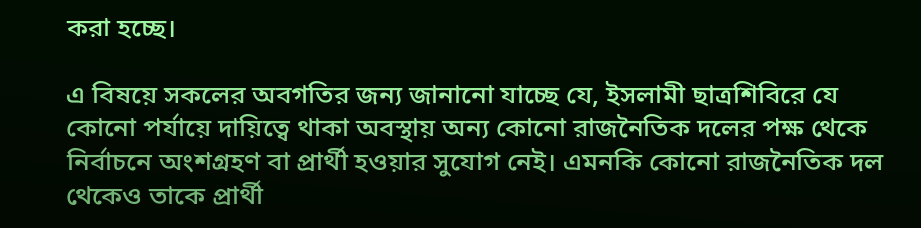করা হচ্ছে।

এ বিষয়ে সকলের অবগতির জন্য জানানো যাচ্ছে যে, ইসলামী ছাত্রশিবিরে যে কোনো পর্যায়ে দায়িত্বে থাকা অবস্থায় অন্য কোনো রাজনৈতিক দলের পক্ষ থেকে নির্বাচনে অংশগ্রহণ বা প্রার্থী হওয়ার সুযোগ নেই। এমনকি কোনো রাজনৈতিক দল থেকেও তাকে প্রার্থী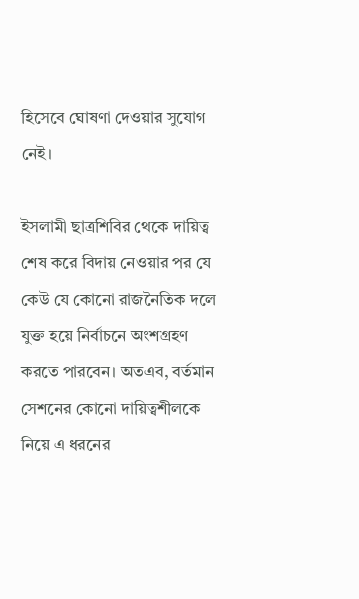হিসেবে ঘোষণা দেওয়ার সুযোগ নেই।

ইসলামী ছাত্রশিবির থেকে দায়িত্ব শেষ করে বিদায় নেওয়ার পর যে কেউ যে কোনো রাজনৈতিক দলে যুক্ত হয়ে নির্বাচনে অংশগ্রহণ করতে পারবেন। অতএব, বর্তমান সেশনের কোনো দায়িত্বশীলকে নিয়ে এ ধরনের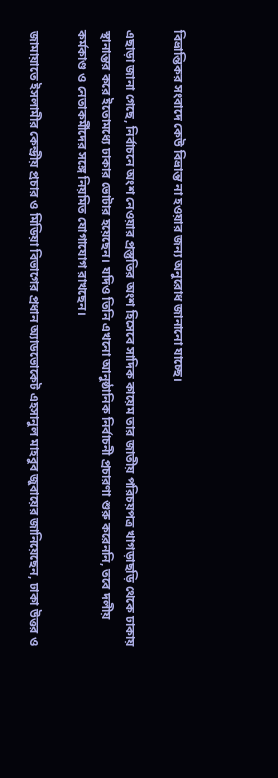বিভ্রান্তিকর সংবাদে কেউ বিভ্রান্ত না হওয়ার জন্য অনুরোধ জানানো যাচ্ছে।

এছাড়া জানা গেছে, নির্বাচনে অংশ নেওয়ার প্রস্তুতির অংশ হিসেবে সাদিক কায়েম তার জাতীয় পরিচয়পত্র খাগড়াছড়ি থেকে ঢাকায় স্থানান্তর করে ইতোমধ্যে ঢাকার ভোটার হয়েছেন। যদিও তিনি এখনো আনুষ্ঠানিক নির্বাচনী প্রচারণা শুরু করেননি, তবে দলীয় কর্মকাণ্ড ও নেতাকর্মীদের সঙ্গে নিয়মিত যোগাযোগ রাখছেন।

জামায়াতে ইসলামীর কেন্দ্রীয় প্রচার ও মিডিয়া বিভাগের প্রধান অ্যাডভোকেট এহসানুল মাহবুব জুবায়ের জানিয়েছেন, ঢাকা উত্তর ও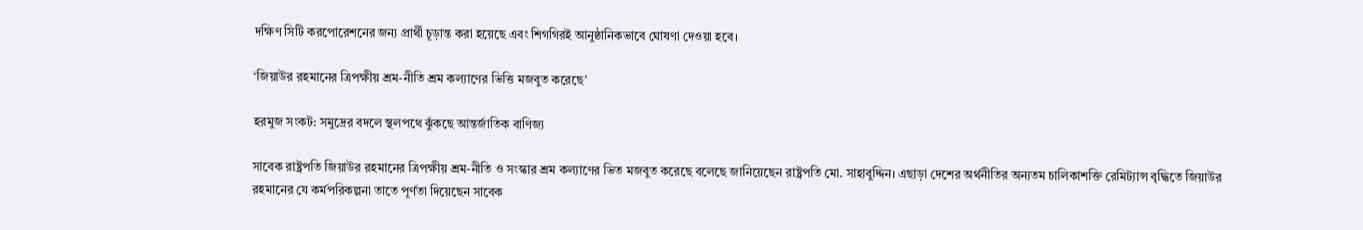দক্ষিণ সিটি করপোরেশনের জন্য প্রার্থী চূড়ান্ত করা হয়েছে এবং শিগগিরই আনুষ্ঠানিকভাবে ঘোষণা দেওয়া হবে।

‘জিয়াউর রহমানের ত্রিপক্ষীয় শ্রম-নীতি শ্রম কল্যাণের ভিত্তি মজবুত করেছে’

হরমুজ সংকট: সমুদ্রের বদলে স্থলপথে ঝুঁকছে আন্তর্জাতিক বাণিজ্য

সাবেক রাষ্ট্রপতি জিয়াউর রহমানের ত্রিপক্ষীয় শ্রম-নীতি ও সংস্কার শ্রম কল্যাণের ভিত মজবুত করেছে বলেছে জানিয়েছেন রাষ্ট্রপতি মো. সাহাবুদ্দিন। এছাড়া দেশের অর্থনীতির অন্যতম চালিকাশক্তি রেমিট্যান্স বৃদ্ধিতে জিয়াউর রহমানের যে কর্মপরিকল্পনা তাতে পূর্ণতা দিয়েছেন সাবেক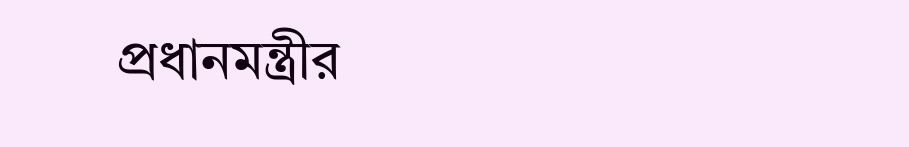প্রধানমন্ত্রীর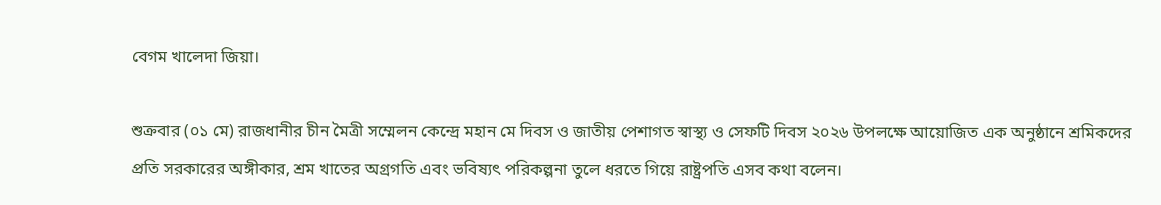বেগম খালেদা জিয়া।

শুক্রবার (০১ মে) রাজধানীর চীন মৈত্রী সম্মেলন কেন্দ্রে মহান মে দিবস ও জাতীয় পেশাগত স্বাস্থ্য ও সেফটি দিবস ২০২৬ উপলক্ষে আয়োজিত এক অনুষ্ঠানে শ্রমিকদের প্রতি সরকারের অঙ্গীকার, শ্রম খাতের অগ্রগতি এবং ভবিষ্যৎ পরিকল্পনা তুলে ধরতে গিয়ে রাষ্ট্রপতি এসব কথা বলেন।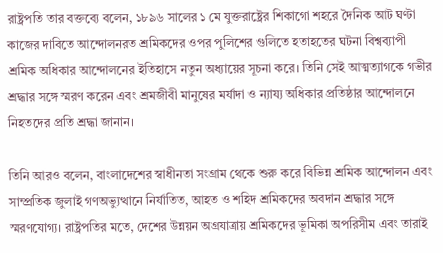রাষ্ট্রপতি তার বক্তব্যে বলেন, ১৮৯৬ সালের ১ মে যুক্তরাষ্ট্রের শিকাগো শহরে দৈনিক আট ঘণ্টা কাজের দাবিতে আন্দোলনরত শ্রমিকদের ওপর পুলিশের গুলিতে হতাহতের ঘটনা বিশ্বব্যাপী শ্রমিক অধিকার আন্দোলনের ইতিহাসে নতুন অধ্যায়ের সূচনা করে। তিনি সেই আত্মত্যাগকে গভীর শ্রদ্ধার সঙ্গে স্মরণ করেন এবং শ্রমজীবী মানুষের মর্যাদা ও ন্যায্য অধিকার প্রতিষ্ঠার আন্দোলনে নিহতদের প্রতি শ্রদ্ধা জানান।

তিনি আরও বলেন, বাংলাদেশের স্বাধীনতা সংগ্রাম থেকে শুরু করে বিভিন্ন শ্রমিক আন্দোলন এবং সাম্প্রতিক জুলাই গণঅভ্যুত্থানে নির্যাতিত, আহত ও শহিদ শ্রমিকদের অবদান শ্রদ্ধার সঙ্গে স্মরণযোগ্য। রাষ্ট্রপতির মতে, দেশের উন্নয়ন অগ্রযাত্রায় শ্রমিকদের ভূমিকা অপরিসীম এবং তারাই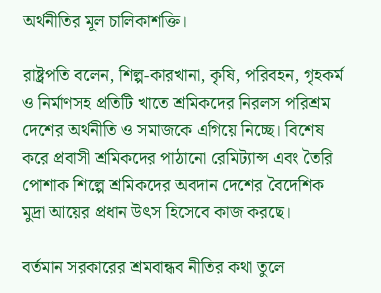অর্থনীতির মূল চালিকাশক্তি।

রাষ্ট্রপতি বলেন, শিল্প-কারখানা, কৃষি, পরিবহন, গৃহকর্ম ও নির্মাণসহ প্রতিটি খাতে শ্রমিকদের নিরলস পরিশ্রম দেশের অর্থনীতি ও সমাজকে এগিয়ে নিচ্ছে। বিশেষ করে প্রবাসী শ্রমিকদের পাঠানো রেমিট্যান্স এবং তৈরি পোশাক শিল্পে শ্রমিকদের অবদান দেশের বৈদেশিক মুদ্রা আয়ের প্রধান উৎস হিসেবে কাজ করছে।

বর্তমান সরকারের শ্রমবান্ধব নীতির কথা তুলে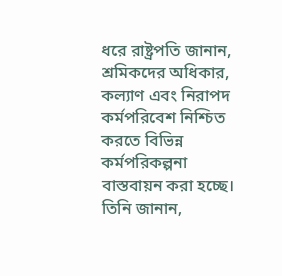ধরে রাষ্ট্রপতি জানান, শ্রমিকদের অধিকার, কল্যাণ এবং নিরাপদ কর্মপরিবেশ নিশ্চিত করতে বিভিন্ন কর্মপরিকল্পনা বাস্তবায়ন করা হচ্ছে। তিনি জানান,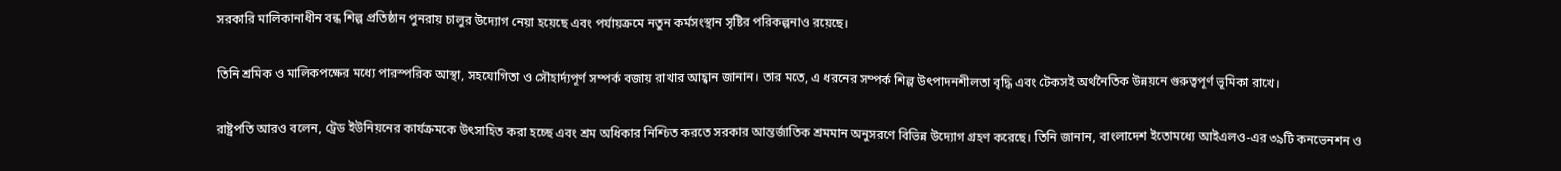সরকারি মালিকানাধীন বন্ধ শিল্প প্রতিষ্ঠান পুনরায় চালুর উদ্যোগ নেয়া হয়েছে এবং পর্যায়ক্রমে নতুন কর্মসংস্থান সৃষ্টির পরিকল্পনাও রয়েছে।

তিনি শ্রমিক ও মালিকপক্ষের মধ্যে পারস্পরিক আস্থা, সহযোগিতা ও সৌহার্দ্যপূর্ণ সম্পর্ক বজায় রাখার আহ্বান জানান। তার মতে, এ ধরনের সম্পর্ক শিল্প উৎপাদনশীলতা বৃদ্ধি এবং টেকসই অর্থনৈতিক উন্নয়নে গুরুত্বপূর্ণ ভূমিকা রাখে।

রাষ্ট্রপতি আরও বলেন, ট্রেড ইউনিয়নের কার্যক্রমকে উৎসাহিত করা হচ্ছে এবং শ্রম অধিকার নিশ্চিত করতে সরকার আন্তর্জাতিক শ্রমমান অনুসরণে বিভিন্ন উদ্যোগ গ্রহণ করেছে। তিনি জানান, বাংলাদেশ ইতোমধ্যে আইএলও-এর ৩৯টি কনভেনশন ও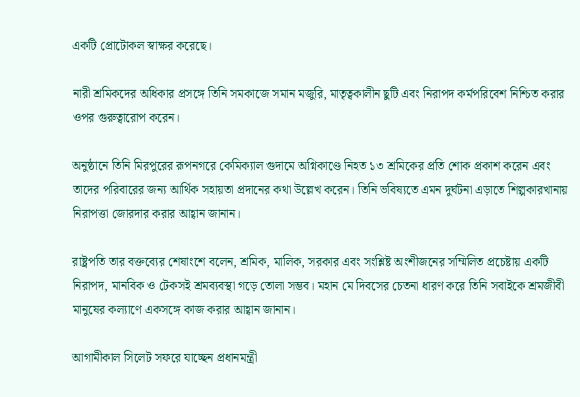একটি প্রোটোকল স্বাক্ষর করেছে।

নারী শ্রমিকদের অধিকার প্রসঙ্গে তিনি সমকাজে সমান মজুরি, মাতৃত্বকালীন ছুটি এবং নিরাপদ কর্মপরিবেশ নিশ্চিত করার ওপর গুরুত্বারোপ করেন।

অনুষ্ঠানে তিনি মিরপুরের রূপনগরে কেমিক্যাল গুদামে অগ্নিকাণ্ডে নিহত ১৩ শ্রমিকের প্রতি শোক প্রকাশ করেন এবং তাদের পরিবারের জন্য আর্থিক সহায়তা প্রদানের কথা উল্লেখ করেন। তিনি ভবিষ্যতে এমন দুর্ঘটনা এড়াতে শিল্পকারখানায় নিরাপত্তা জোরদার করার আহ্বান জানান।

রাষ্ট্রপতি তার বক্তব্যের শেষাংশে বলেন, শ্রমিক, মালিক, সরকার এবং সংশ্লিষ্ট অংশীজনের সম্মিলিত প্রচেষ্টায় একটি নিরাপদ, মানবিক ও টেকসই শ্রমব্যবস্থা গড়ে তোলা সম্ভব। মহান মে দিবসের চেতনা ধারণ করে তিনি সবাইকে শ্রমজীবী মানুষের কল্যাণে একসঙ্গে কাজ করার আহ্বান জানান।

আগামীকাল সিলেট সফরে যাচ্ছেন প্রধানমন্ত্রী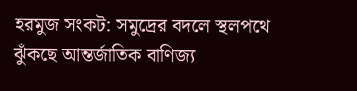হরমুজ সংকট: সমুদ্রের বদলে স্থলপথে ঝুঁকছে আন্তর্জাতিক বাণিজ্য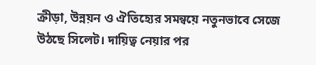ক্রীড়া, উন্নয়ন ও ঐতিহ্যের সমন্বয়ে নতুনভাবে সেজে উঠছে সিলেট। দায়িত্ব নেয়ার পর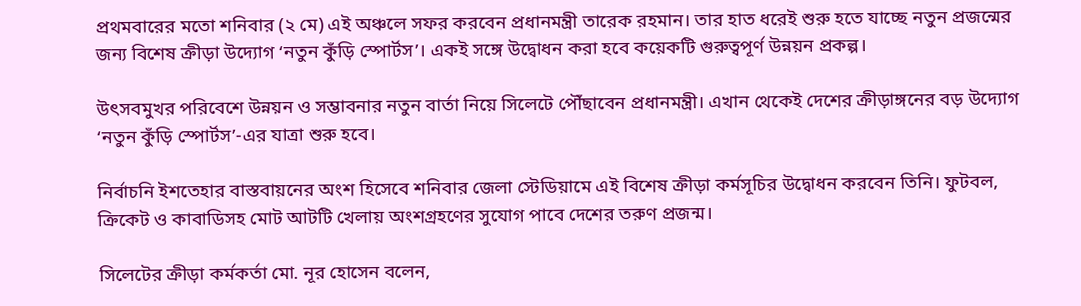প্রথমবারের মতো শনিবার (২ মে) এই অঞ্চলে সফর করবেন প্রধানমন্ত্রী তারেক রহমান। তার হাত ধরেই শুরু হতে যাচ্ছে নতুন প্রজন্মের জন্য বিশেষ ক্রীড়া উদ্যোগ ‘নতুন কুঁড়ি স্পোর্টস’। একই সঙ্গে উদ্বোধন করা হবে কয়েকটি গুরুত্বপূর্ণ উন্নয়ন প্রকল্প।

উৎসবমুখর পরিবেশে উন্নয়ন ও সম্ভাবনার নতুন বার্তা নিয়ে সিলেটে পৌঁছাবেন প্রধানমন্ত্রী। এখান থেকেই দেশের ক্রীড়াঙ্গনের বড় উদ্যোগ ‘নতুন কুঁড়ি স্পোর্টস’-এর যাত্রা শুরু হবে।

নির্বাচনি ইশতেহার বাস্তবায়নের অংশ হিসেবে শনিবার জেলা স্টেডিয়ামে এই বিশেষ ক্রীড়া কর্মসূচির উদ্বোধন করবেন তিনি। ফুটবল, ক্রিকেট ও কাবাডিসহ মোট আটটি খেলায় অংশগ্রহণের সুযোগ পাবে দেশের তরুণ প্রজন্ম।

সিলেটের ক্রীড়া কর্মকর্তা মো. নূর হোসেন বলেন,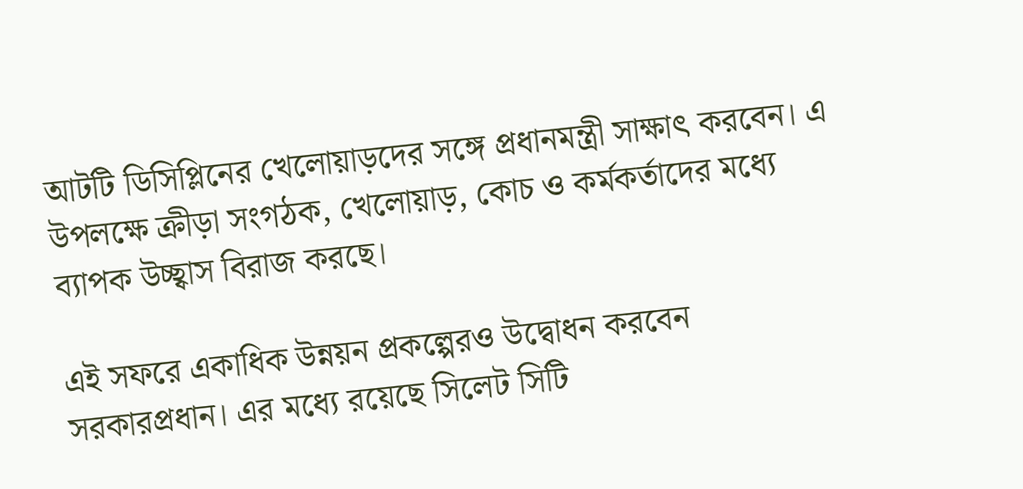আটটি ডিসিপ্লিনের খেলোয়াড়দের সঙ্গে প্রধানমন্ত্রী সাক্ষাৎ করবেন। এ উপলক্ষে ক্রীড়া সংগঠক, খেলোয়াড়, কোচ ও কর্মকর্তাদের মধ্যে ব্যাপক উচ্ছ্বাস বিরাজ করছে।

এই সফরে একাধিক উন্নয়ন প্রকল্পেরও উদ্বোধন করবেন সরকারপ্রধান। এর মধ্যে রয়েছে সিলেট সিটি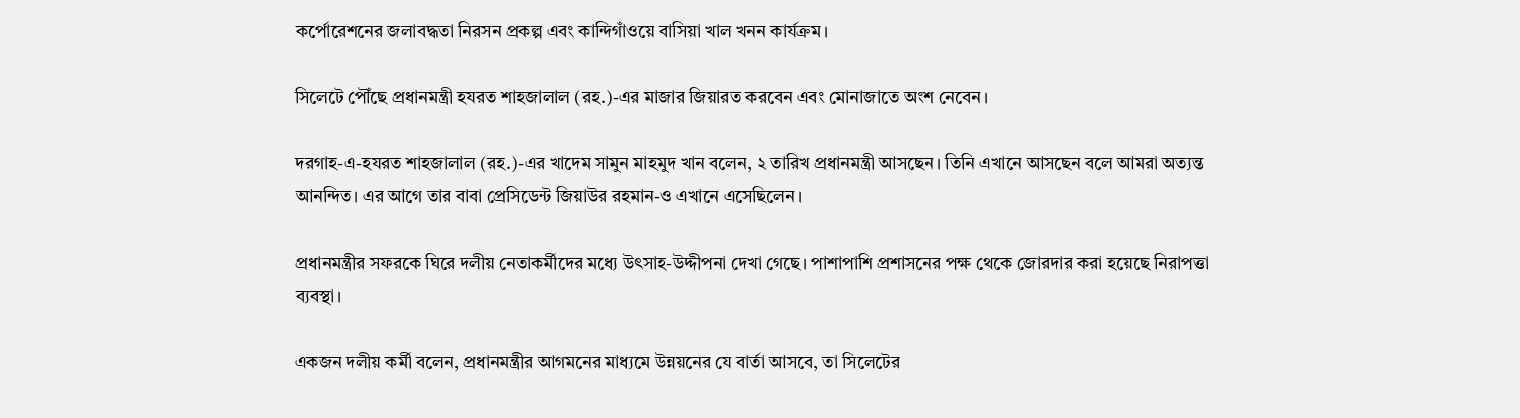কর্পোরেশনের জলাবদ্ধতা নিরসন প্রকল্প এবং কান্দিগাঁওয়ে বাসিয়া খাল খনন কার্যক্রম।

সিলেটে পৌঁছে প্রধানমন্ত্রী হযরত শাহজালাল (রহ.)-এর মাজার জিয়ারত করবেন এবং মোনাজাতে অংশ নেবেন।

দরগাহ-এ-হযরত শাহজালাল (রহ.)-এর খাদেম সামুন মাহমুদ খান বলেন, ২ তারিখ প্রধানমন্ত্রী আসছেন। তিনি এখানে আসছেন বলে আমরা অত্যন্ত আনন্দিত। এর আগে তার বাবা প্রেসিডেন্ট জিয়াউর রহমান-ও এখানে এসেছিলেন।

প্রধানমন্ত্রীর সফরকে ঘিরে দলীয় নেতাকর্মীদের মধ্যে উৎসাহ-উদ্দীপনা দেখা গেছে। পাশাপাশি প্রশাসনের পক্ষ থেকে জোরদার করা হয়েছে নিরাপত্তা ব্যবস্থা।

একজন দলীয় কর্মী বলেন, প্রধানমন্ত্রীর আগমনের মাধ্যমে উন্নয়নের যে বার্তা আসবে, তা সিলেটের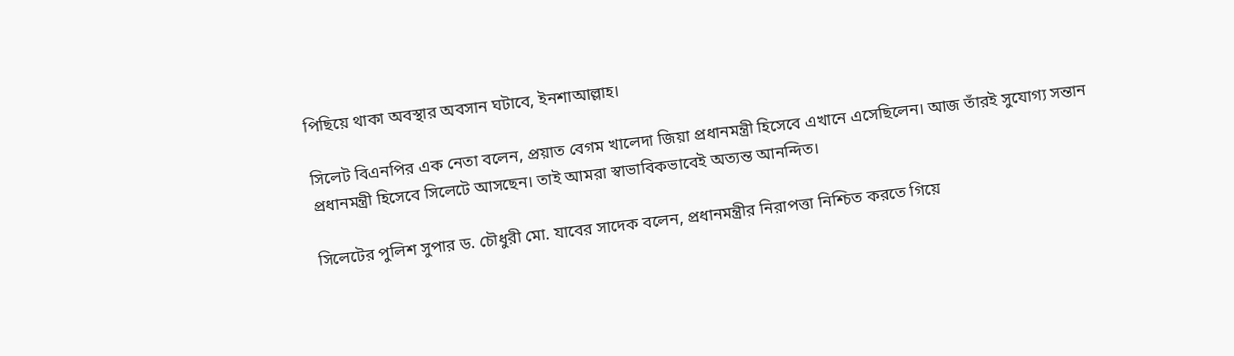পিছিয়ে থাকা অবস্থার অবসান ঘটাবে, ইনশাআল্লাহ।

সিলেট বিএনপির এক নেতা বলেন, প্রয়াত বেগম খালেদা জিয়া প্রধানমন্ত্রী হিসেবে এখানে এসেছিলেন। আজ তাঁরই সুযোগ্য সন্তান প্রধানমন্ত্রী হিসেবে সিলেটে আসছেন। তাই আমরা স্বাভাবিকভাবেই অত্যন্ত আনন্দিত।

সিলেটের পুলিশ সুপার ড. চৌধুরী মো. যাবের সাদেক বলেন, প্রধানমন্ত্রীর নিরাপত্তা নিশ্চিত করতে গিয়ে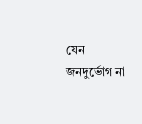যেন জনদুর্ভোগ না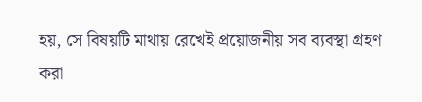হয়, সে বিষয়টি মাথায় রেখেই প্রয়োজনীয় সব ব্যবস্থা গ্রহণ করা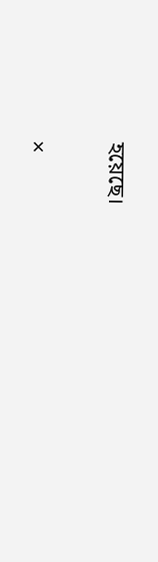হয়েছে।

×